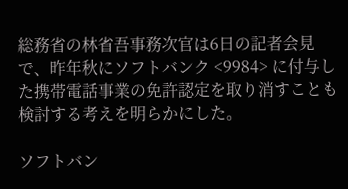総務省の林省吾事務次官は6日の記者会見で、昨年秋にソフトバンク <9984> に付与した携帯電話事業の免許認定を取り消すことも検討する考えを明らかにした。

ソフトバン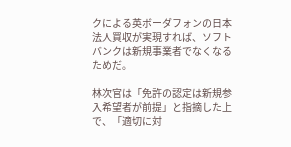クによる英ボーダフォンの日本法人買収が実現すれば、ソフトバンクは新規事業者でなくなるためだ。

林次官は「免許の認定は新規参入希望者が前提」と指摘した上で、「適切に対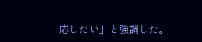応したい」と強調した。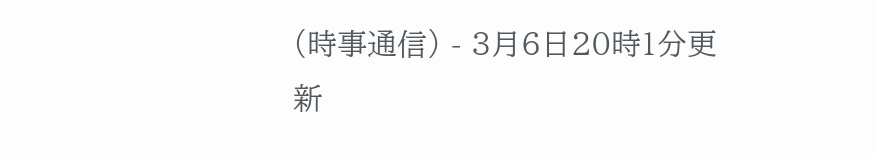(時事通信) - 3月6日20時1分更新